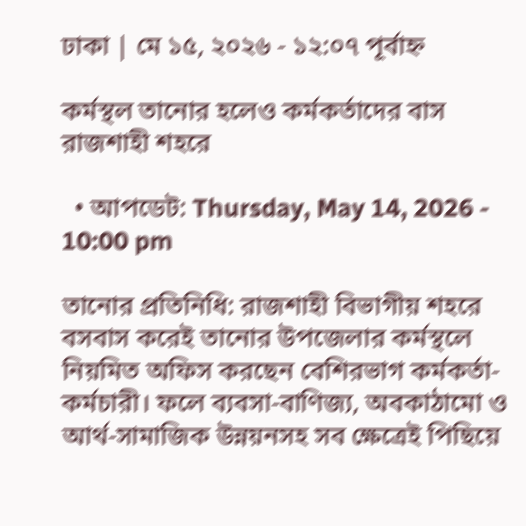ঢাকা | মে ১৫, ২০২৬ - ১২:০৭ পূর্বাহ্ন

কর্মস্থল তানোর হলেও কর্মকর্তাদের বাস রাজশাহী শহরে

  • আপডেট: Thursday, May 14, 2026 - 10:00 pm

তানোর প্রতিনিধি: রাজশাহী বিভাগীয় শহরে বসবাস করেই তানোর উপজেলার কর্মস্থলে নিয়মিত অফিস করছেন বেশিরভাগ কর্মকর্তা-কর্মচারী। ফলে ব্যবসা-বাণিজ্য, অবকাঠামো ও আর্থ-সামাজিক উন্নয়নসহ সব ক্ষেত্রেই পিছিয়ে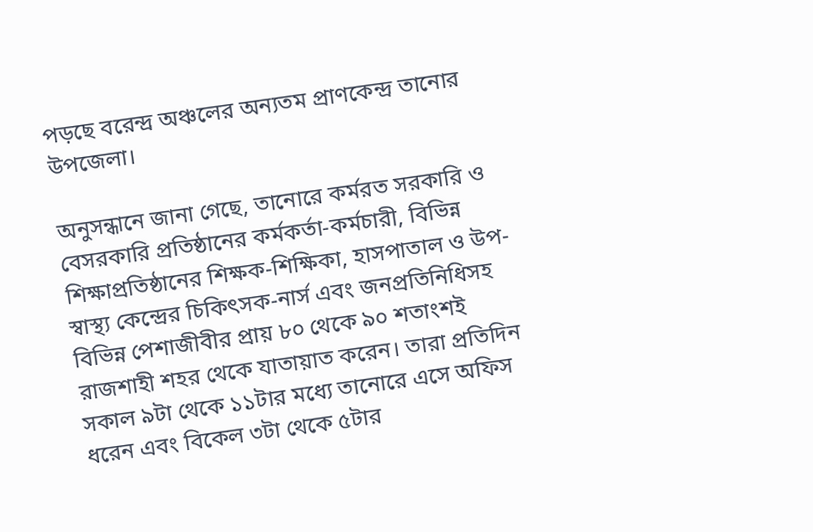পড়ছে বরেন্দ্র অঞ্চলের অন্যতম প্রাণকেন্দ্র তানোর উপজেলা।

অনুসন্ধানে জানা গেছে, তানোরে কর্মরত সরকারি ও বেসরকারি প্রতিষ্ঠানের কর্মকর্তা-কর্মচারী, বিভিন্ন শিক্ষাপ্রতিষ্ঠানের শিক্ষক-শিক্ষিকা, হাসপাতাল ও উপ-স্বাস্থ্য কেন্দ্রের চিকিৎসক-নার্স এবং জনপ্রতিনিধিসহ বিভিন্ন পেশাজীবীর প্রায় ৮০ থেকে ৯০ শতাংশই রাজশাহী শহর থেকে যাতায়াত করেন। তারা প্রতিদিন সকাল ৯টা থেকে ১১টার মধ্যে তানোরে এসে অফিস ধরেন এবং বিকেল ৩টা থেকে ৫টার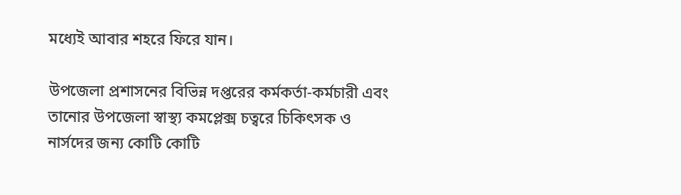মধ্যেই আবার শহরে ফিরে যান।

উপজেলা প্রশাসনের বিভিন্ন দপ্তরের কর্মকর্তা-কর্মচারী এবং তানোর উপজেলা স্বাস্থ্য কমপ্লেক্স চত্বরে চিকিৎসক ও নার্সদের জন্য কোটি কোটি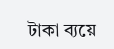টাকা ব্যয়ে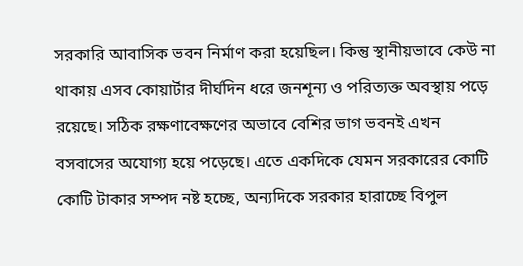সরকারি আবাসিক ভবন নির্মাণ করা হয়েছিল। কিন্তু স্থানীয়ভাবে কেউ না থাকায় এসব কোয়ার্টার দীর্ঘদিন ধরে জনশূন্য ও পরিত্যক্ত অবস্থায় পড়ে রয়েছে। সঠিক রক্ষণাবেক্ষণের অভাবে বেশির ভাগ ভবনই এখন বসবাসের অযোগ্য হয়ে পড়েছে। এতে একদিকে যেমন সরকারের কোটি কোটি টাকার সম্পদ নষ্ট হচ্ছে, অন্যদিকে সরকার হারাচ্ছে বিপুল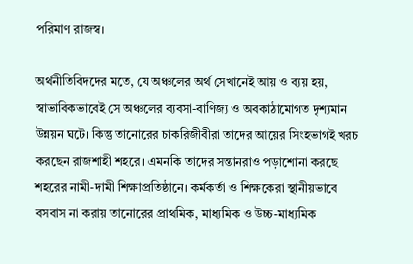পরিমাণ রাজস্ব।

অর্থনীতিবিদদের মতে, যে অঞ্চলের অর্থ সেখানেই আয় ও ব্যয় হয়, স্বাভাবিকভাবেই সে অঞ্চলের ব্যবসা-বাণিজ্য ও অবকাঠামোগত দৃশ্যমান উন্নয়ন ঘটে। কিন্তু তানোরের চাকরিজীবীরা তাদের আয়ের সিংহভাগই খরচ করছেন রাজশাহী শহরে। এমনকি তাদের সন্তানরাও পড়াশোনা করছে শহরের নামী-দামী শিক্ষাপ্রতিষ্ঠানে। কর্মকর্তা ও শিক্ষকেরা স্থানীয়ভাবে বসবাস না করায় তানোরের প্রাথমিক, মাধ্যমিক ও উচ্চ-মাধ্যমিক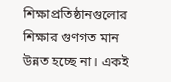শিক্ষাপ্রতিষ্ঠানগুলোর শিক্ষার গুণগত মান উন্নত হচ্ছে না। একই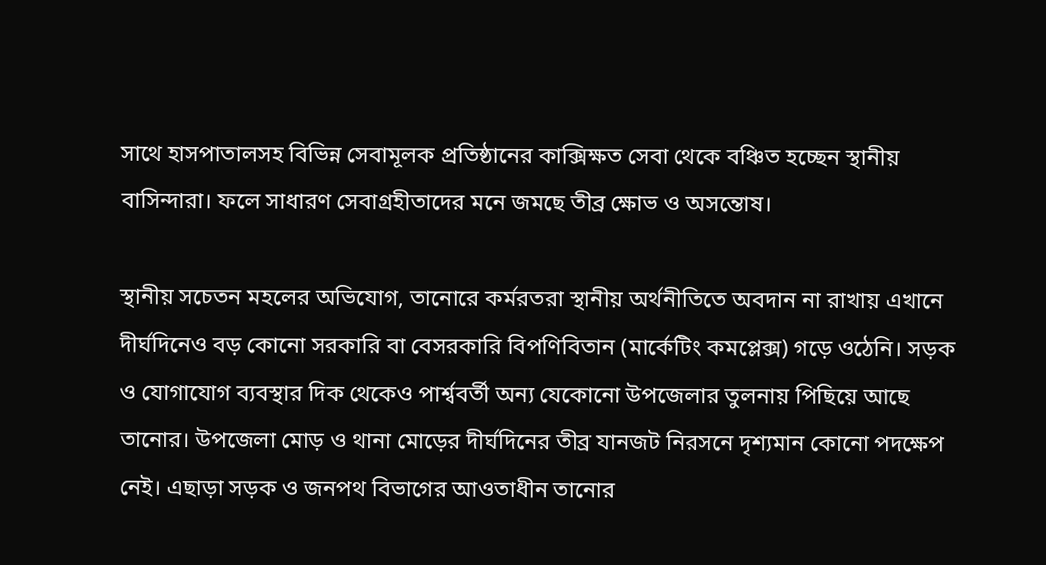সাথে হাসপাতালসহ বিভিন্ন সেবামূলক প্রতিষ্ঠানের কাক্সিক্ষত সেবা থেকে বঞ্চিত হচ্ছেন স্থানীয় বাসিন্দারা। ফলে সাধারণ সেবাগ্রহীতাদের মনে জমছে তীব্র ক্ষোভ ও অসন্তোষ।

স্থানীয় সচেতন মহলের অভিযোগ, তানোরে কর্মরতরা স্থানীয় অর্থনীতিতে অবদান না রাখায় এখানে দীর্ঘদিনেও বড় কোনো সরকারি বা বেসরকারি বিপণিবিতান (মার্কেটিং কমপ্লেক্স) গড়ে ওঠেনি। সড়ক ও যোগাযোগ ব্যবস্থার দিক থেকেও পার্শ্ববর্তী অন্য যেকোনো উপজেলার তুলনায় পিছিয়ে আছে তানোর। উপজেলা মোড় ও থানা মোড়ের দীর্ঘদিনের তীব্র যানজট নিরসনে দৃশ্যমান কোনো পদক্ষেপ নেই। এছাড়া সড়ক ও জনপথ বিভাগের আওতাধীন তানোর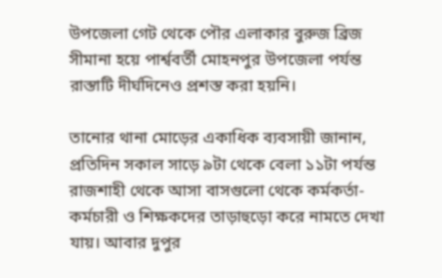উপজেলা গেট থেকে পৌর এলাকার বুরুজ ব্রিজ সীমানা হয়ে পার্শ্ববর্তী মোহনপুর উপজেলা পর্যন্ত রাস্তাটি দীর্ঘদিনেও প্রশস্ত করা হয়নি।

তানোর থানা মোড়ের একাধিক ব্যবসায়ী জানান, প্রতিদিন সকাল সাড়ে ৯টা থেকে বেলা ১১টা পর্যন্ত রাজশাহী থেকে আসা বাসগুলো থেকে কর্মকর্তা-কর্মচারী ও শিক্ষকদের তাড়াহুড়ো করে নামতে দেখা যায়। আবার দুপুর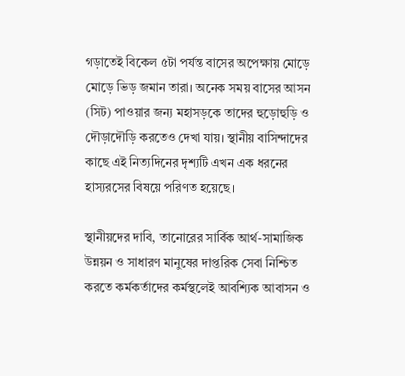গড়াতেই বিকেল ৫টা পর্যন্ত বাসের অপেক্ষায় মোড়ে মোড়ে ভিড় জমান তারা। অনেক সময় বাসের আসন (সিট) পাওয়ার জন্য মহাসড়কে তাদের হুড়োহুড়ি ও দৌড়াদৌড়ি করতেও দেখা যায়। স্থানীয় বাসিন্দাদের কাছে এই নিত্যদিনের দৃশ্যটি এখন এক ধরনের হাস্যরসের বিষয়ে পরিণত হয়েছে।

স্থানীয়দের দাবি, তানোরের সার্বিক আর্থ-সামাজিক উন্নয়ন ও সাধারণ মানুষের দাপ্তরিক সেবা নিশ্চিত করতে কর্মকর্তাদের কর্মস্থলেই আবশ্যিক আবাসন ও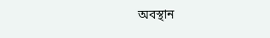অবস্থান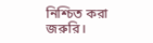নিশ্চিত করা জরুরি।